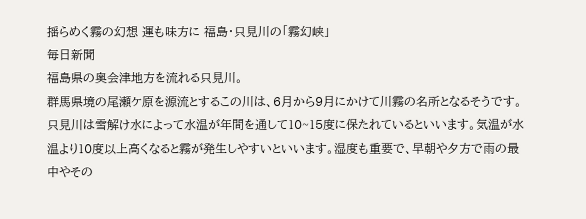揺らめく霧の幻想 運も味方に 福島・只見川の「霧幻峡」
毎日新聞
福島県の奥会津地方を流れる只見川。
群馬県境の尾瀬ケ原を源流とするこの川は、6月から9月にかけて川霧の名所となるそうです。
只見川は雪解け水によって水温が年間を通して10~15度に保たれているといいます。気温が水温より10度以上高くなると霧が発生しやすいといいます。湿度も重要で、早朝や夕方で雨の最中やその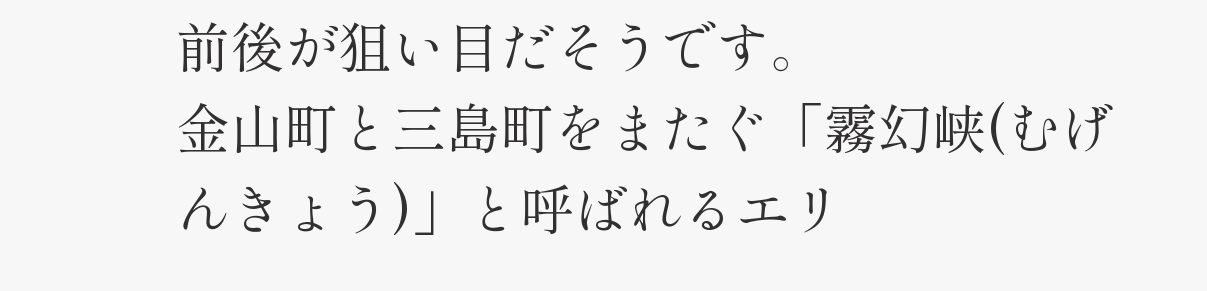前後が狙い目だそうです。
金山町と三島町をまたぐ「霧幻峡(むげんきょう)」と呼ばれるエリ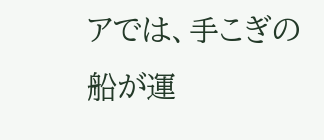アでは、手こぎの船が運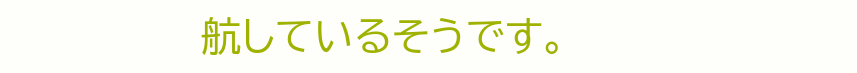航しているそうです。